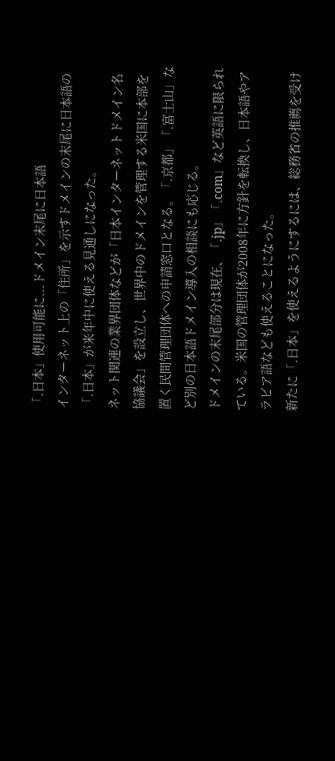「.日本」使用可能に...ドメイン末尾に日本語
インターネット上の「住所」を示すドメインの末尾に日本語の「.日本」が来年中に使える見通しになった。
ネット関連の業界団体などが「日本インターネットドメイン名協議会」を設立し、世界中のドメインを管理する米国に本部を置く民間管理団体への申請窓口となる。「.京都」「.富士山」など別の日本語ドメイン導入の相談にも応じる。
ドメインの末尾部分は現在、「.jp」「.com」など英語に限られている。米国の管理団体が2008年に方針を転換し、日本語やアラビア語なども使えることになった。
新たに「.日本」を使えるようにするには、総務省の推薦を受け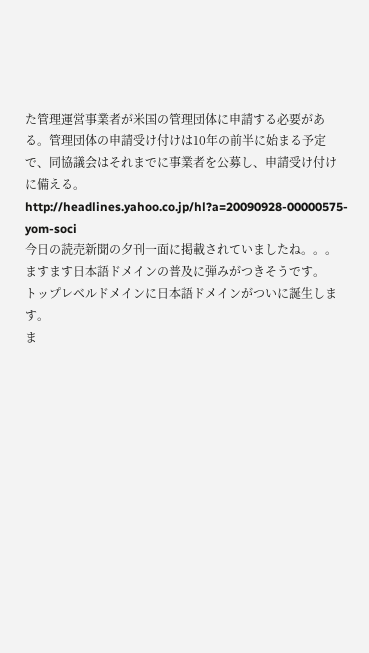た管理運営事業者が米国の管理団体に申請する必要がある。管理団体の申請受け付けは10年の前半に始まる予定で、同協議会はそれまでに事業者を公募し、申請受け付けに備える。
http://headlines.yahoo.co.jp/hl?a=20090928-00000575-yom-soci
今日の読売新聞の夕刊一面に掲載されていましたね。。。
ますます日本語ドメインの普及に弾みがつきそうです。
トップレベルドメインに日本語ドメインがついに誕生します。
ま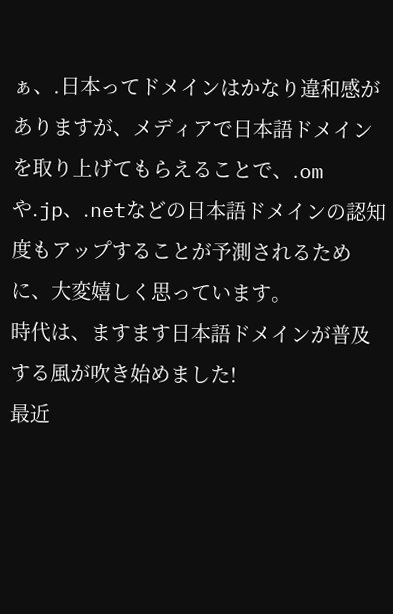ぁ、.日本ってドメインはかなり違和感がありますが、メディアで日本語ドメインを取り上げてもらえることで、.omや.jp、.netなどの日本語ドメインの認知度もアップすることが予測されるために、大変嬉しく思っています。
時代は、ますます日本語ドメインが普及する風が吹き始めました!
最近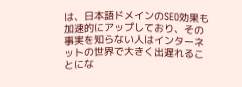は、日本語ドメインのSEO効果も加速的にアップしており、その事実を知らない人はインターネットの世界で大きく出遅れることにな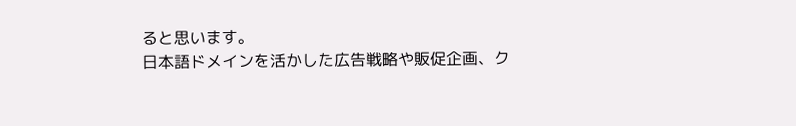ると思います。
日本語ドメインを活かした広告戦略や販促企画、ク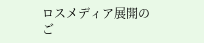ロスメディア展開のご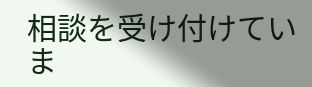相談を受け付けていま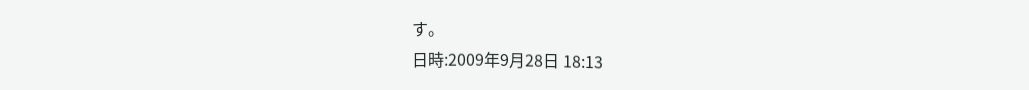す。
日時:2009年9月28日 18:13